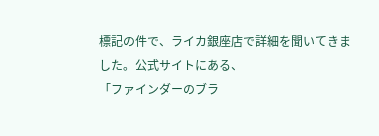標記の件で、ライカ銀座店で詳細を聞いてきました。公式サイトにある、
「ファインダーのブラ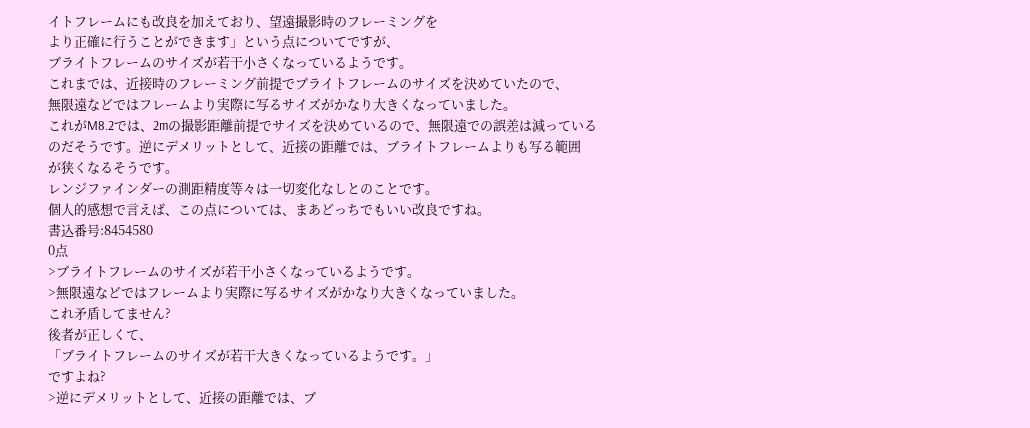イトフレームにも改良を加えており、望遠撮影時のフレーミングを
より正確に行うことができます」という点についてですが、
ブライトフレームのサイズが若干小さくなっているようです。
これまでは、近接時のフレーミング前提でブライトフレームのサイズを決めていたので、
無限遠などではフレームより実際に写るサイズがかなり大きくなっていました。
これがM8.2では、2mの撮影距離前提でサイズを決めているので、無限遠での誤差は減っている
のだそうです。逆にデメリットとして、近接の距離では、ブライトフレームよりも写る範囲
が狭くなるそうです。
レンジファインダーの測距精度等々は一切変化なしとのことです。
個人的感想で言えば、この点については、まあどっちでもいい改良ですね。
書込番号:8454580
0点
>ブライトフレームのサイズが若干小さくなっているようです。
>無限遠などではフレームより実際に写るサイズがかなり大きくなっていました。
これ矛盾してません?
後者が正しくて、
「ブライトフレームのサイズが若干大きくなっているようです。」
ですよね?
>逆にデメリットとして、近接の距離では、ブ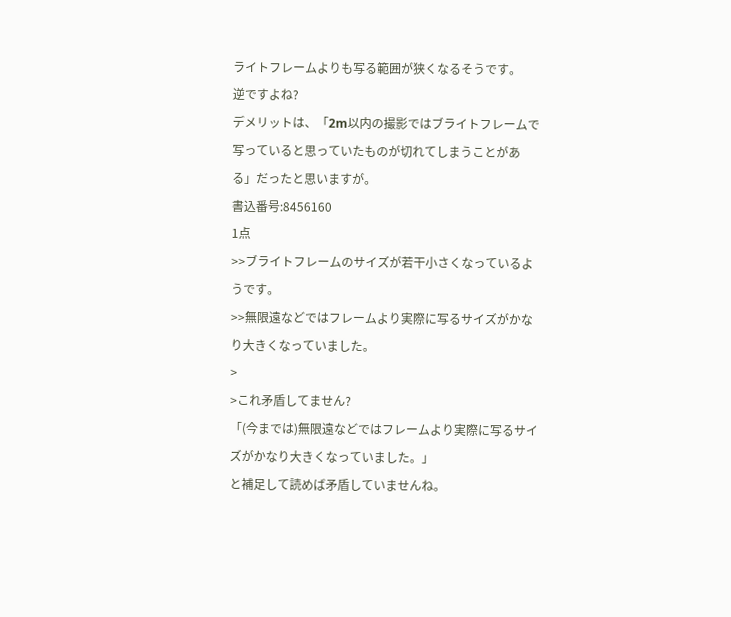ライトフレームよりも写る範囲が狭くなるそうです。
逆ですよね?
デメリットは、「2m以内の撮影ではブライトフレームで写っていると思っていたものが切れてしまうことがある」だったと思いますが。
書込番号:8456160
1点
>>ブライトフレームのサイズが若干小さくなっているようです。
>>無限遠などではフレームより実際に写るサイズがかなり大きくなっていました。
>
>これ矛盾してません?
「(今までは)無限遠などではフレームより実際に写るサイズがかなり大きくなっていました。」
と補足して読めば矛盾していませんね。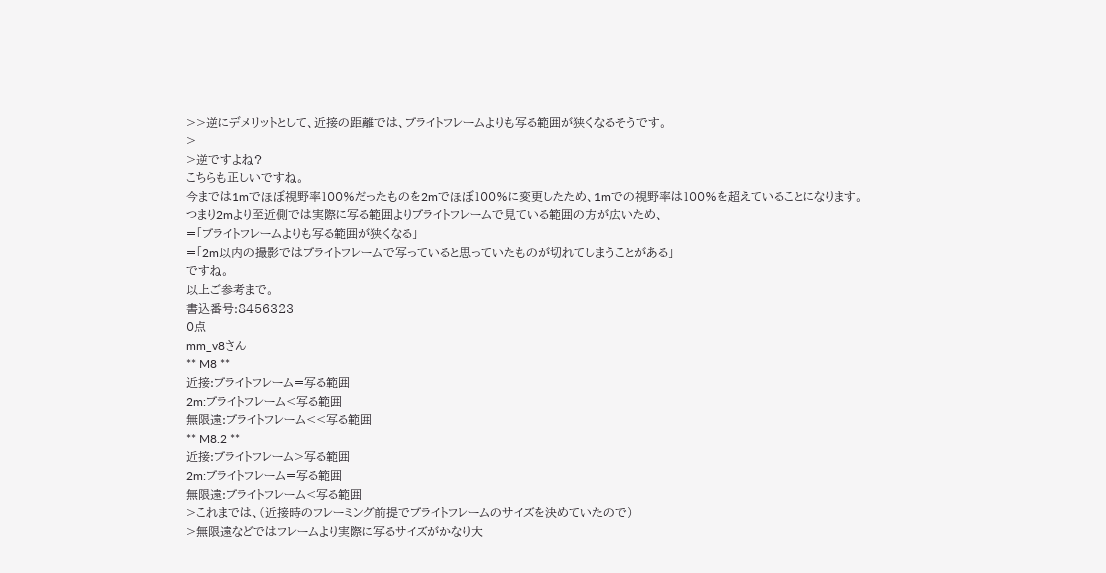>>逆にデメリットとして、近接の距離では、ブライトフレームよりも写る範囲が狭くなるそうです。
>
>逆ですよね?
こちらも正しいですね。
今までは1mでほぼ視野率100%だったものを2mでほぼ100%に変更したため、1mでの視野率は100%を超えていることになります。
つまり2mより至近側では実際に写る範囲よりブライトフレームで見ている範囲の方が広いため、
=「ブライトフレームよりも写る範囲が狭くなる」
=「2m以内の撮影ではブライトフレームで写っていると思っていたものが切れてしまうことがある」
ですね。
以上ご参考まで。
書込番号:8456323
0点
mm_v8さん
** M8 **
近接:ブライトフレーム=写る範囲
2m:ブライトフレーム<写る範囲
無限遠:ブライトフレーム<<写る範囲
** M8.2 **
近接:ブライトフレーム>写る範囲
2m:ブライトフレーム=写る範囲
無限遠:ブライトフレーム<写る範囲
>これまでは、(近接時のフレーミング前提でブライトフレームのサイズを決めていたので)
>無限遠などではフレームより実際に写るサイズがかなり大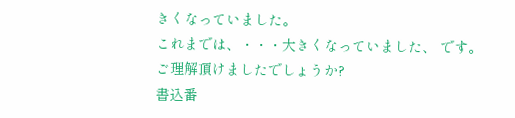きくなっていました。
これまでは、・・・大きくなっていました、 です。
ご理解頂けましたでしょうか?
書込番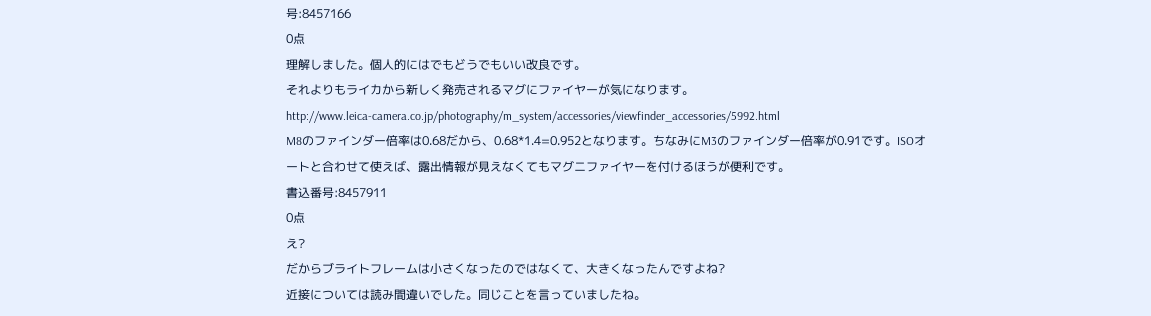号:8457166
0点
理解しました。個人的にはでもどうでもいい改良です。
それよりもライカから新しく発売されるマグにファイヤーが気になります。
http://www.leica-camera.co.jp/photography/m_system/accessories/viewfinder_accessories/5992.html
M8のファインダー倍率は0.68だから、0.68*1.4=0.952となります。ちなみにM3のファインダー倍率が0.91です。ISOオートと合わせて使えば、露出情報が見えなくてもマグニファイヤーを付けるほうが便利です。
書込番号:8457911
0点
え?
だからブライトフレームは小さくなったのではなくて、大きくなったんですよね?
近接については読み間違いでした。同じことを言っていましたね。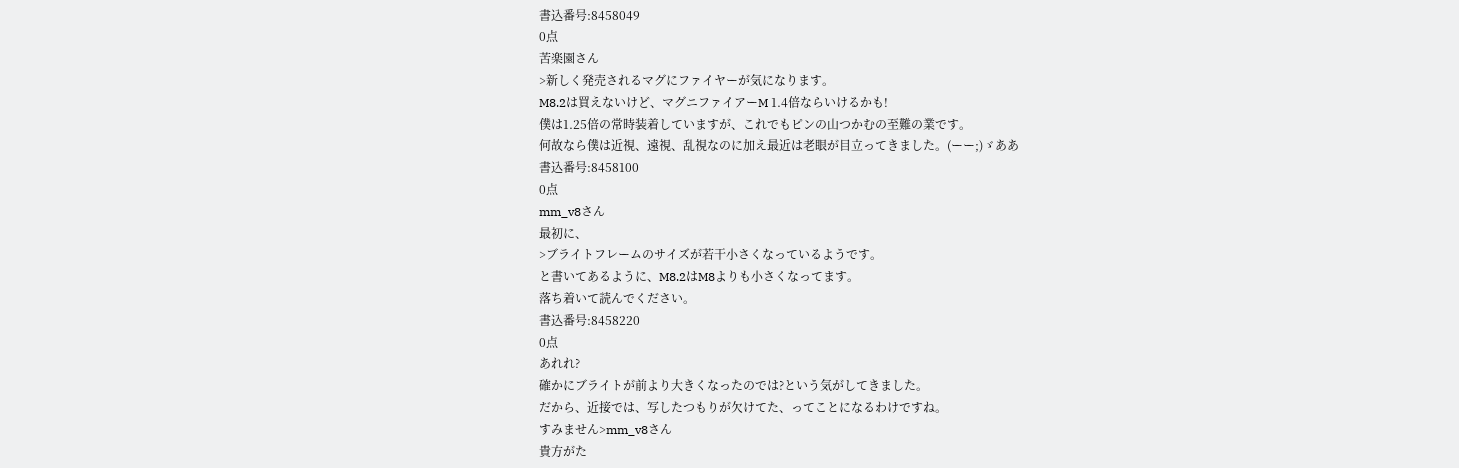書込番号:8458049
0点
苦楽園さん
>新しく発売されるマグにファイヤーが気になります。
M8.2は買えないけど、マグニファイアーM 1.4倍ならいけるかも!
僕は1.25倍の常時装着していますが、これでもピンの山つかむの至難の業です。
何故なら僕は近視、遠視、乱視なのに加え最近は老眼が目立ってきました。(ーー;)ゞああ
書込番号:8458100
0点
mm_v8さん
最初に、
>ブライトフレームのサイズが若干小さくなっているようです。
と書いてあるように、M8.2はM8よりも小さくなってます。
落ち着いて読んでください。
書込番号:8458220
0点
あれれ?
確かにブライトが前より大きくなったのでは?という気がしてきました。
だから、近接では、写したつもりが欠けてた、ってことになるわけですね。
すみません>mm_v8さん
貴方がた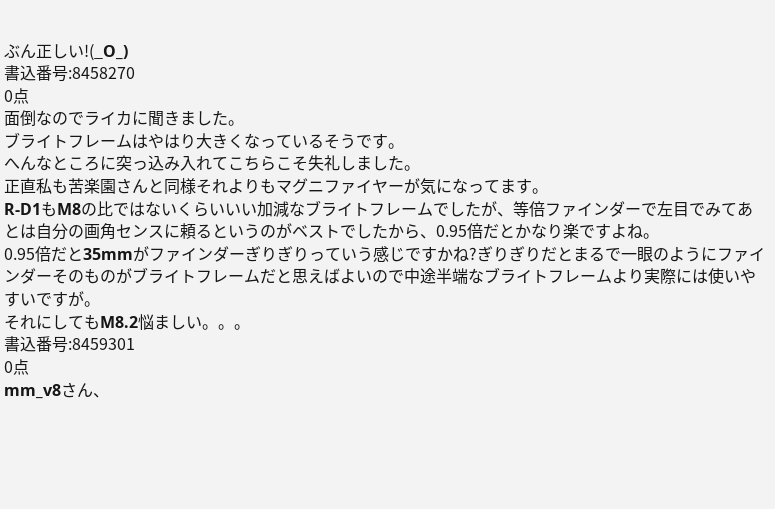ぶん正しい!(_O_)
書込番号:8458270
0点
面倒なのでライカに聞きました。
ブライトフレームはやはり大きくなっているそうです。
へんなところに突っ込み入れてこちらこそ失礼しました。
正直私も苦楽園さんと同様それよりもマグニファイヤーが気になってます。
R-D1もM8の比ではないくらいいい加減なブライトフレームでしたが、等倍ファインダーで左目でみてあとは自分の画角センスに頼るというのがベストでしたから、0.95倍だとかなり楽ですよね。
0.95倍だと35mmがファインダーぎりぎりっていう感じですかね?ぎりぎりだとまるで一眼のようにファインダーそのものがブライトフレームだと思えばよいので中途半端なブライトフレームより実際には使いやすいですが。
それにしてもM8.2悩ましい。。。
書込番号:8459301
0点
mm_v8さん、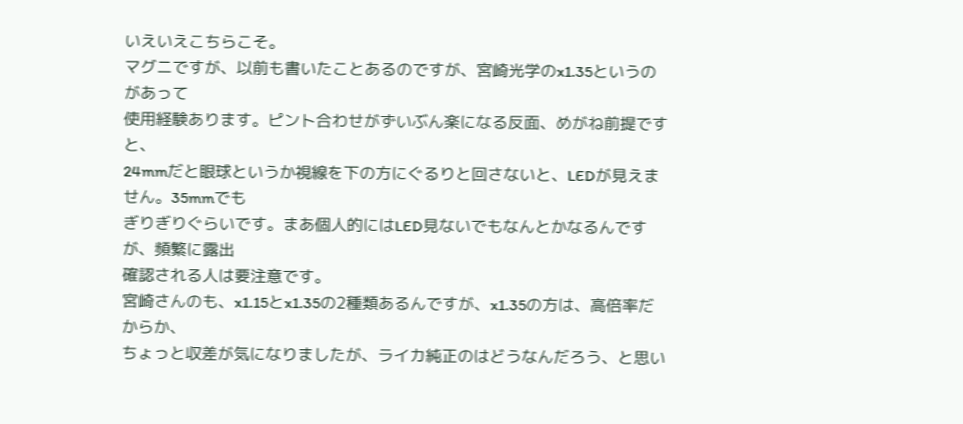いえいえこちらこそ。
マグニですが、以前も書いたことあるのですが、宮崎光学のx1.35というのがあって
使用経験あります。ピント合わせがずいぶん楽になる反面、めがね前提ですと、
24mmだと眼球というか視線を下の方にぐるりと回さないと、LEDが見えません。35mmでも
ぎりぎりぐらいです。まあ個人的にはLED見ないでもなんとかなるんですが、頻繁に露出
確認される人は要注意です。
宮崎さんのも、x1.15とx1.35の2種類あるんですが、x1.35の方は、高倍率だからか、
ちょっと収差が気になりましたが、ライカ純正のはどうなんだろう、と思い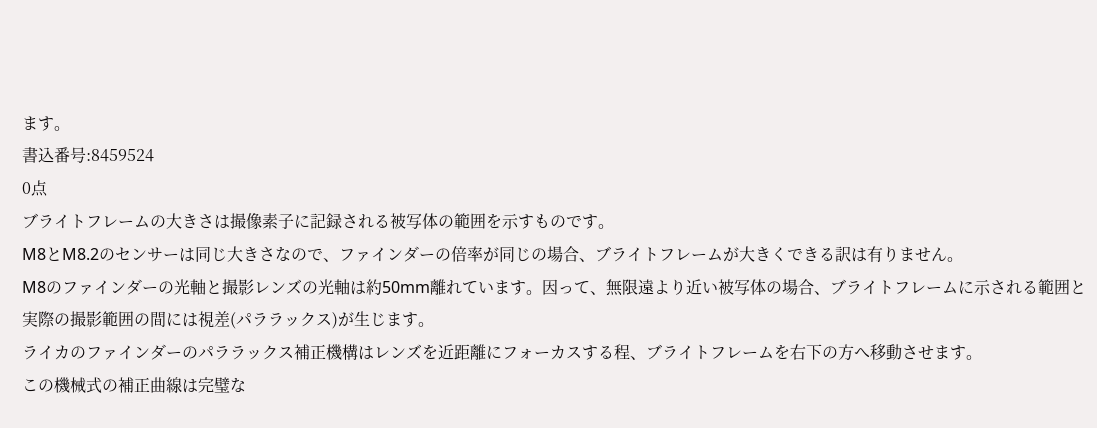ます。
書込番号:8459524
0点
ブライトフレームの大きさは撮像素子に記録される被写体の範囲を示すものです。
M8とM8.2のセンサーは同じ大きさなので、ファインダーの倍率が同じの場合、ブライトフレームが大きくできる訳は有りません。
M8のファインダーの光軸と撮影レンズの光軸は約50mm離れています。因って、無限遠より近い被写体の場合、ブライトフレームに示される範囲と実際の撮影範囲の間には視差(パララックス)が生じます。
ライカのファインダーのパララックス補正機構はレンズを近距離にフォーカスする程、ブライトフレームを右下の方へ移動させます。
この機械式の補正曲線は完璧な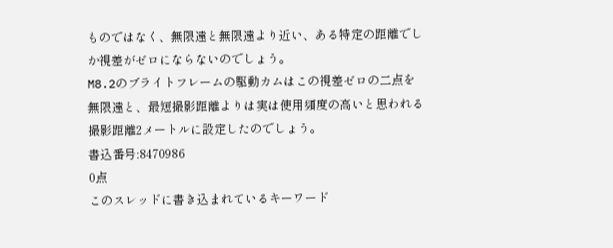ものではなく、無限遠と無限遠より近い、ある特定の距離でしか視差がゼロにならないのでしょう。
M8.2のブライトフレームの駆動カムはこの視差ゼロの二点を無限遠と、最短撮影距離よりは実は使用頻度の高いと思われる撮影距離2メートルに設定したのでしょう。
書込番号:8470986
0点
このスレッドに書き込まれているキーワード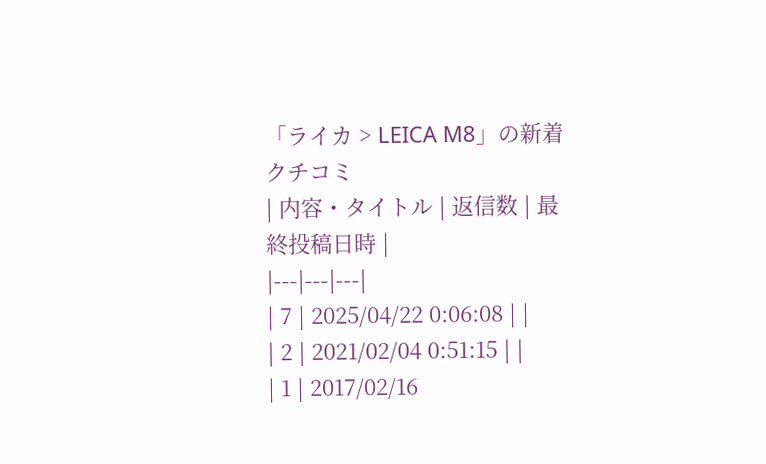「ライカ > LEICA M8」の新着クチコミ
| 内容・タイトル | 返信数 | 最終投稿日時 |
|---|---|---|
| 7 | 2025/04/22 0:06:08 | |
| 2 | 2021/02/04 0:51:15 | |
| 1 | 2017/02/16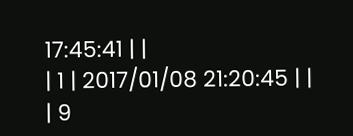17:45:41 | |
| 1 | 2017/01/08 21:20:45 | |
| 9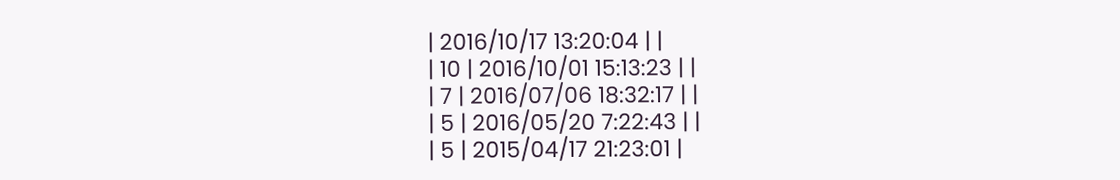| 2016/10/17 13:20:04 | |
| 10 | 2016/10/01 15:13:23 | |
| 7 | 2016/07/06 18:32:17 | |
| 5 | 2016/05/20 7:22:43 | |
| 5 | 2015/04/17 21:23:01 |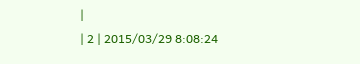|
| 2 | 2015/03/29 8:08:24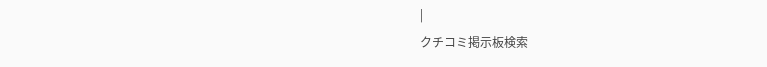|
クチコミ掲示板検索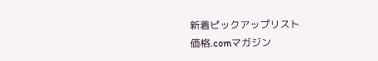新着ピックアップリスト
価格.comマガジン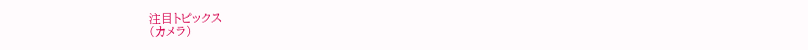注目トピックス
(カメラ)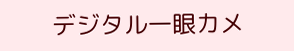デジタル一眼カメ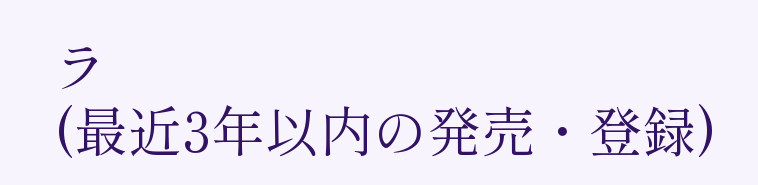ラ
(最近3年以内の発売・登録)